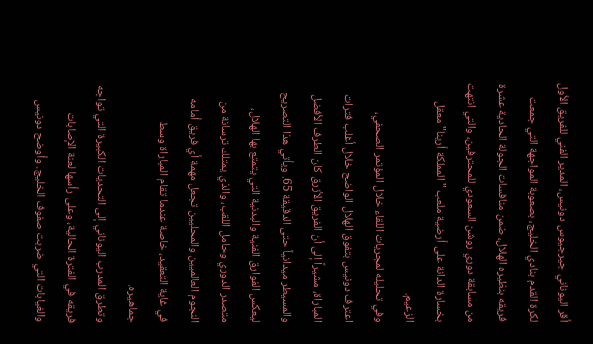أقر اليوناني جيرجيوس دونيس، المدير الفني للفريق الأول لكرة القدم بنادي الخليج، بصعوبة المواجهة التي جمعت فريقه بنظيره الهلال، ضمن منافسات الجولة الحادية عشرة من مسابقة دوري روشن السعودي للمحترفين، والتي انتهت بخسارة الدانة على أرضية ملعب "المملكة أرينا" معقل الزعيم.
وفي تحليله لمجريات اللقاء خلال المؤتمر الصحفي، اعترف دونيس بتفوق الهلال الواضح خلال أغلب فترات المباراة، مشيراً إلى أن الفريق الأزرق كان الطرف الأفضل والمسيطر ميدانياً حتى الدقيقة 65. ويأتي هذا التصريح ليعكس الفوارق الفنية والبدنية التي يتمتع بها الهلال، متصدر الدوري وحامل اللقب، والذي يمتلك ترسانة من النجوم العالميين والمحليين تجعل مهمة أي فريق أمامه في غاية التعقيد، خاصة عندما تقام المباراة وسط جماهيره.
وتطرق المدرب اليوناني إلى التحديات الكبيرة التي تواجه فريقه في الفترة الحالية، وعلى رأسها لعنة الإصابات والغيابات التي ضربت صفوف الخليج. وأوضح دونيس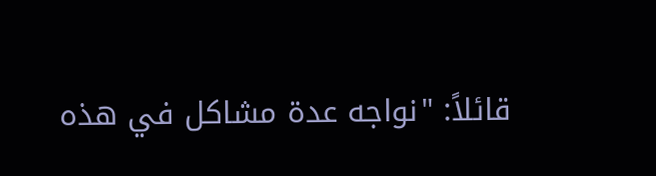قائلاً: "نواجه عدة مشاكل في هذه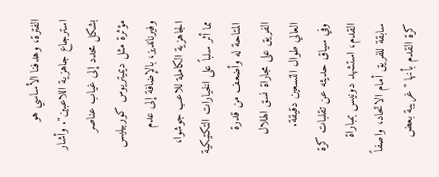الفترة، وهدفنا الأساسي هو استرجاع جاهزية اللاعبين". وأشار بشكل محدد إلى غياب عناصر مؤثرة مثل ديميتريوس كوربيليس وفيرنانديز، بالإضافة إلى عدم الجاهزية الكاملة للاعب جوشوا، مما أثر سلباً على الخيارات التكتيكية المتاحة له وأضعف من قدرة الفريق على مجاراة نسق الهلال العالي طوال التسعين دقيقة.
وفي سياق حديثه عن تقلبات كرة القدم، استشهد دونيس بمباراة سابقة للفريق أمام الاتحاد، واصفاً كرة القدم بأنها "غريبة بعض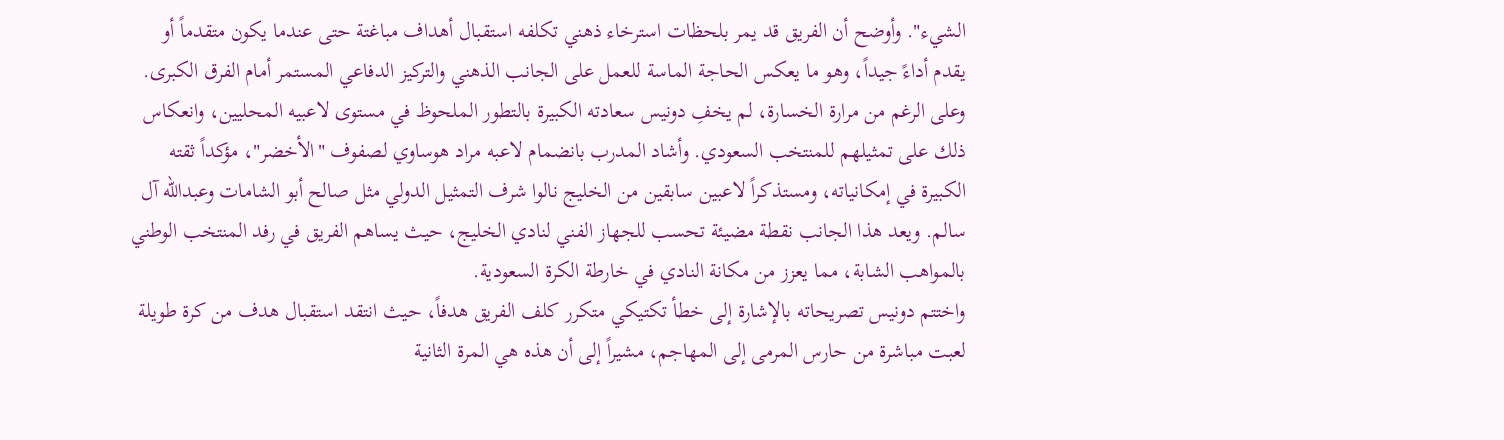الشيء". وأوضح أن الفريق قد يمر بلحظات استرخاء ذهني تكلفه استقبال أهداف مباغتة حتى عندما يكون متقدماً أو يقدم أداءً جيداً، وهو ما يعكس الحاجة الماسة للعمل على الجانب الذهني والتركيز الدفاعي المستمر أمام الفرق الكبرى.
وعلى الرغم من مرارة الخسارة، لم يخفِ دونيس سعادته الكبيرة بالتطور الملحوظ في مستوى لاعبيه المحليين، وانعكاس ذلك على تمثيلهم للمنتخب السعودي. وأشاد المدرب بانضمام لاعبه مراد هوساوي لصفوف "الأخضر"، مؤكداً ثقته الكبيرة في إمكانياته، ومستذكراً لاعبين سابقين من الخليج نالوا شرف التمثيل الدولي مثل صالح أبو الشامات وعبدالله آل سالم. ويعد هذا الجانب نقطة مضيئة تحسب للجهاز الفني لنادي الخليج، حيث يساهم الفريق في رفد المنتخب الوطني بالمواهب الشابة، مما يعزز من مكانة النادي في خارطة الكرة السعودية.
واختتم دونيس تصريحاته بالإشارة إلى خطأ تكتيكي متكرر كلف الفريق هدفاً، حيث انتقد استقبال هدف من كرة طويلة لعبت مباشرة من حارس المرمى إلى المهاجم، مشيراً إلى أن هذه هي المرة الثانية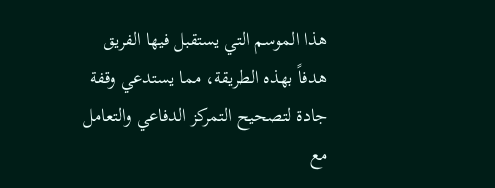هذا الموسم التي يستقبل فيها الفريق هدفاً بهذه الطريقة، مما يستدعي وقفة جادة لتصحيح التمركز الدفاعي والتعامل مع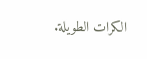الكرات الطويلة.